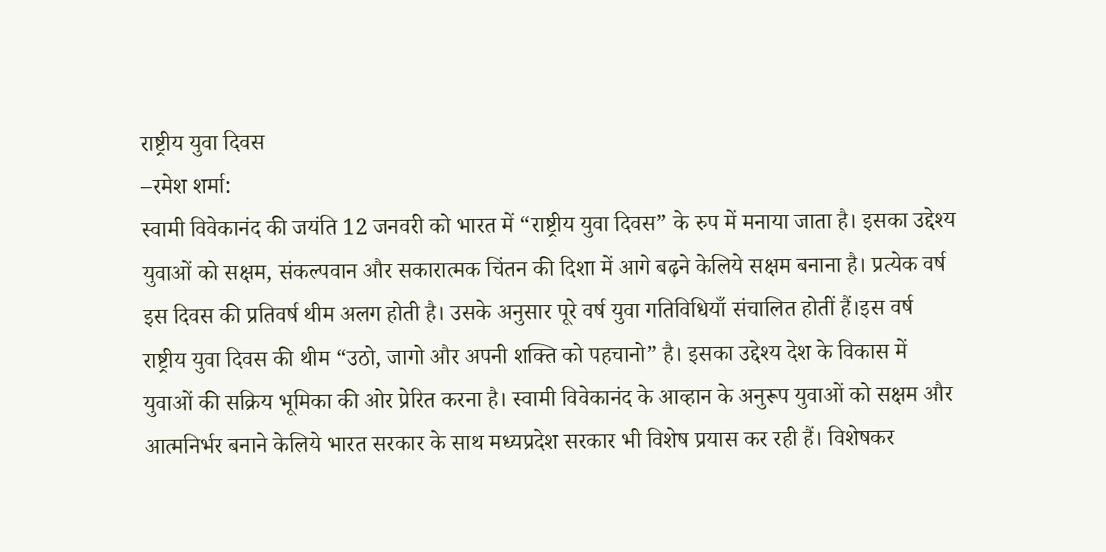राष्ट्रीय युवा दिवस
–रमेश शर्मा:
स्वामी विवेकानंद की जयंति 12 जनवरी को भारत में “राष्ट्रीय युवा दिवस” के रुप में मनाया जाता है। इसका उद्देश्य युवाओं को सक्षम, संकल्पवान और सकारात्मक चिंतन की दिशा में आगे बढ़ने केलिये सक्षम बनाना है। प्रत्येक वर्ष इस दिवस की प्रतिवर्ष थीम अलग होती है। उसके अनुसार पूरे वर्ष युवा गतिविधियाँ संचालित होतीं हैं।इस वर्ष राष्ट्रीय युवा दिवस की थीम “उठो, जागो और अपनी शक्ति को पहचानो” है। इसका उद्देश्य देश के विकास में युवाओं की सक्रिय भूमिका की ओर प्रेरित करना है। स्वामी विवेकानंद के आव्हान के अनुरूप युवाओं को सक्षम और आत्मनिर्भर बनाने केलिये भारत सरकार के साथ मध्यप्रदेश सरकार भी विशेष प्रयास कर रही हैं। विशेषकर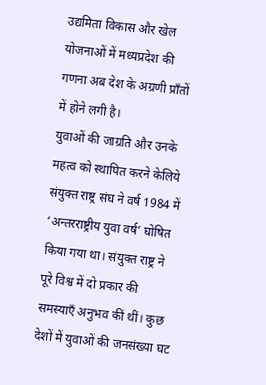उद्यमिता विकास और खेल योजनाओं में मध्यप्रदेश की गणना अब देश के अग्रणी प्राँतों में होने लगी है।
युवाओं की जाग्रति और उनके महत्व को स्थापित करने केलिये संयुक्त राष्ट्र संघ ने वर्ष 1984 में ‘अन्तरराष्ट्रीय युवा वर्ष’ घोषित किया गया था। संयुक्त राष्ट्र ने पूरे विश्व में दो प्रकार की समस्याएँ अनुभव कीं थीं। कुछ देशों में युवाओं की जनसंख्या घट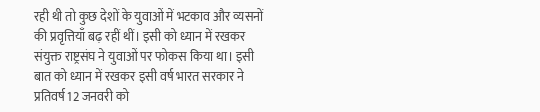रही थी तो कुछ देशों के युवाओं में भटकाव और व्यसनों की प्रवृत्तियाँ बढ़ रहीं थीं। इसी को ध्यान में रखकर संयुक्त राष्ट्रसंघ ने युवाओं पर फोकस किया था। इसी बात को ध्यान में रखकर इसी वर्ष भारत सरकार ने प्रतिवर्ष 12 जनवरी को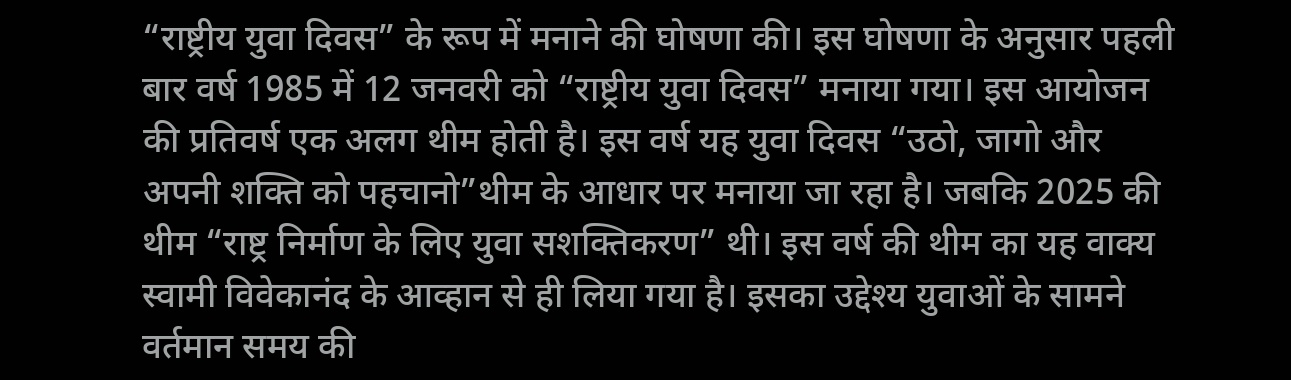“राष्ट्रीय युवा दिवस” के रूप में मनाने की घोषणा की। इस घोषणा के अनुसार पहली बार वर्ष 1985 में 12 जनवरी को “राष्ट्रीय युवा दिवस” मनाया गया। इस आयोजन की प्रतिवर्ष एक अलग थीम होती है। इस वर्ष यह युवा दिवस “उठो, जागो और अपनी शक्ति को पहचानो”थीम के आधार पर मनाया जा रहा है। जबकि 2025 की थीम “राष्ट्र निर्माण के लिए युवा सशक्तिकरण” थी। इस वर्ष की थीम का यह वाक्य स्वामी विवेकानंद के आव्हान से ही लिया गया है। इसका उद्देश्य युवाओं के सामने वर्तमान समय की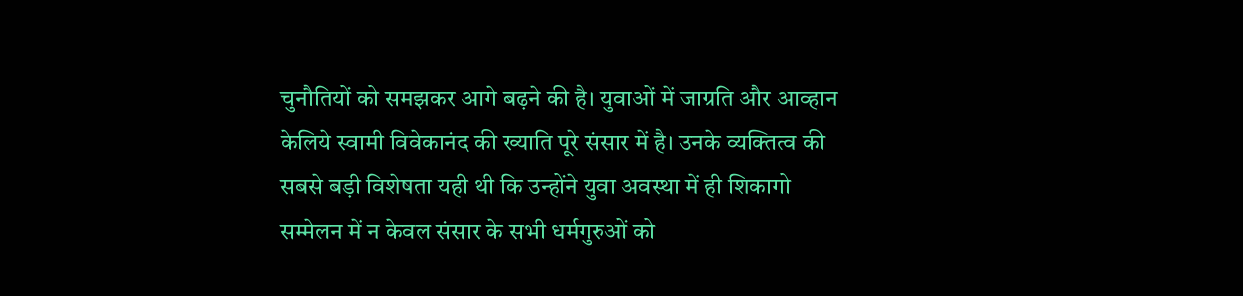चुनौतियों को समझकर आगे बढ़ने की है। युवाओं में जाग्रति और आव्हान केलिये स्वामी विवेकानंद की ख्याति पूरे संसार में है। उनके व्यक्तित्व की सबसे बड़ी विशेषता यही थी कि उन्होंने युवा अवस्था में ही शिकागो सम्मेलन में न केवल संसार के सभी धर्मगुरुओं को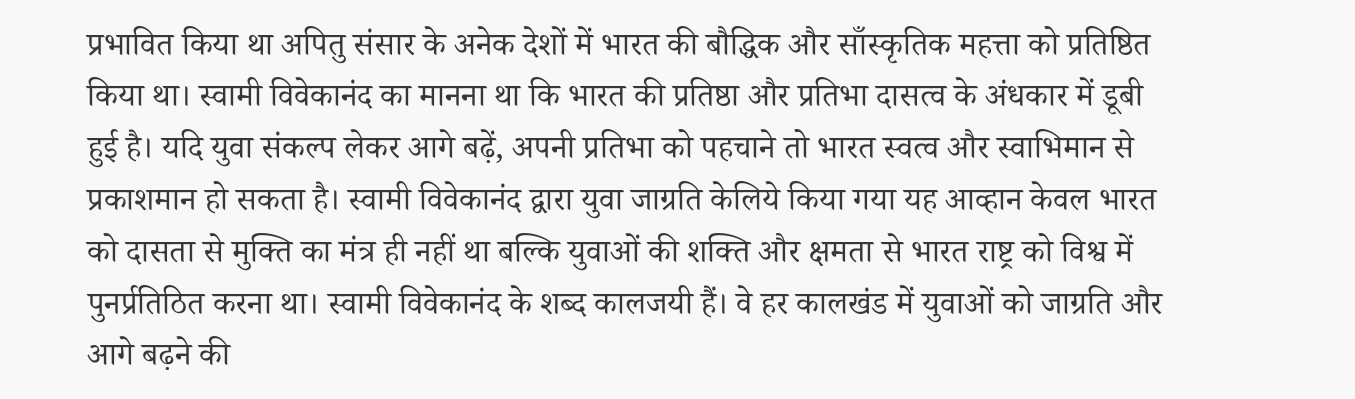प्रभावित किया था अपितु संसार के अनेक देशों में भारत की बौद्धिक और साँस्कृतिक महत्ता को प्रतिष्ठित किया था। स्वामी विवेकानंद का मानना था कि भारत की प्रतिष्ठा और प्रतिभा दासत्व के अंधकार में डूबी हुई है। यदि युवा संकल्प लेकर आगे बढ़ें, अपनी प्रतिभा को पहचाने तो भारत स्वत्व और स्वाभिमान से प्रकाशमान हो सकता है। स्वामी विवेकानंद द्वारा युवा जाग्रति केलिये किया गया यह आव्हान केवल भारत को दासता से मुक्ति का मंत्र ही नहीं था बल्कि युवाओं की शक्ति और क्षमता से भारत राष्ट्र को विश्व में पुनर्प्रतिठित करना था। स्वामी विवेकानंद के शब्द कालजयी हैं। वे हर कालखंड में युवाओं को जाग्रति और आगे बढ़ने की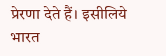प्रेरणा देते हैं। इसीलिये भारत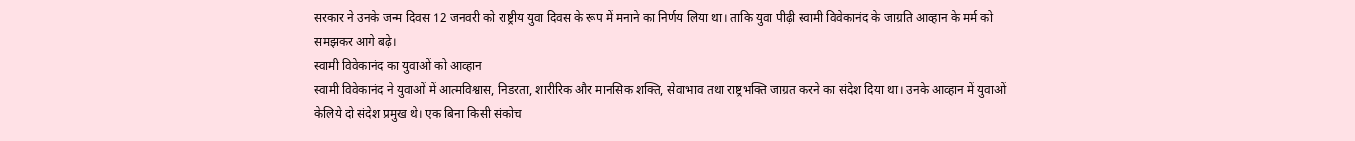सरकार ने उनके जन्म दिवस 12 जनवरी को राष्ट्रीय युवा दिवस के रूप में मनाने का निर्णय लिया था। ताकि युवा पीढ़ी स्वामी विवेकानंद के जाग्रति आव्हान के मर्म को समझकर आगे बढ़े।
स्वामी विवेकानंद का युवाओं को आव्हान
स्वामी विवेकानंद ने युवाओं में आत्मविश्वास, निडरता, शारीरिक और मानसिक शक्ति, सेवाभाव तथा राष्ट्रभक्ति जाग्रत करने का संदेश दिया था। उनके आव्हान में युवाओं केलिये दो संदेश प्रमुख थे। एक बिना किसी संकोच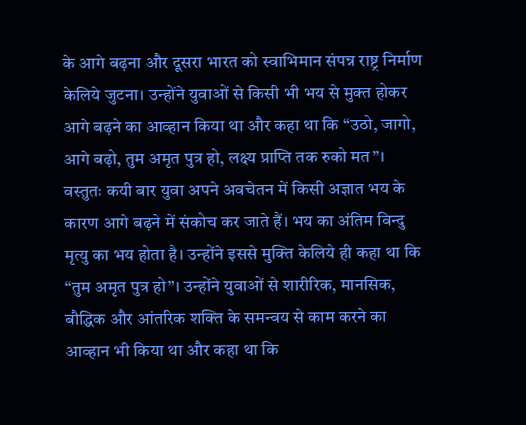के आगे बढ़ना और दूसरा भारत को स्वाभिमान संपन्न राष्ट्र निर्माण केलिये जुटना। उन्होंने युवाओं से किसी भी भय से मुक्त होकर आगे बढ़ने का आव्हान किया था और कहा था कि “उठो, जागो, आगे बढ़ो, तुम अमृत पुत्र हो, लक्ष्य प्राप्ति तक रुको मत”। वस्तुतः कयी बार युवा अपने अवचेतन में किसी अज्ञात भय के कारण आगे बढ़ने में संकोच कर जाते हैं। भय का अंतिम विन्दु मृत्यु का भय होता है। उन्होंने इससे मुक्ति केलिये ही कहा था कि “तुम अमृत पुत्र हो”। उन्होंने युवाओं से शारीरिक, मानसिक, बौद्धिक और आंतरिक शक्ति के समन्वय से काम करने का आव्हान भी किया था और कहा था कि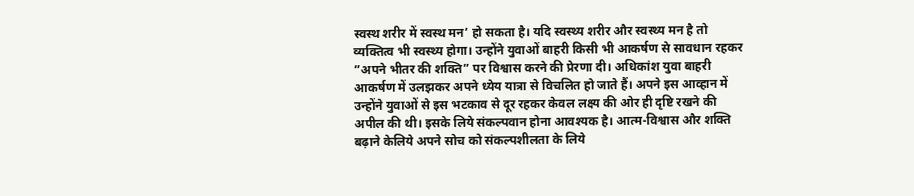स्वस्थ शरीर में स्वस्थ मन’ हो सकता है। यदि स्वस्थ्य शरीर और स्वस्थ्य मन है तो व्यक्तित्व भी स्वस्थ्य होगा। उन्होंने युवाओं बाहरी किसी भी आकर्षण से सावधान रहकर ”अपने भीतर की शक्ति” पर विश्वास करने की प्रेरणा दी। अधिकांश युवा बाहरी आकर्षण में उलझकर अपने ध्येय यात्रा से विचलित हो जाते हैं। अपने इस आव्हान में उन्होंने युवाओं से इस भटकाव से दूर रहकर केवल लक्ष्य की ओर ही दृष्टि रखने की अपील की थी। इसके लिये संकल्पवान होना आवश्यक है। आत्म-विश्वास और शक्ति बढ़ाने केलिये अपने सोच को संकल्पशीलता के लिये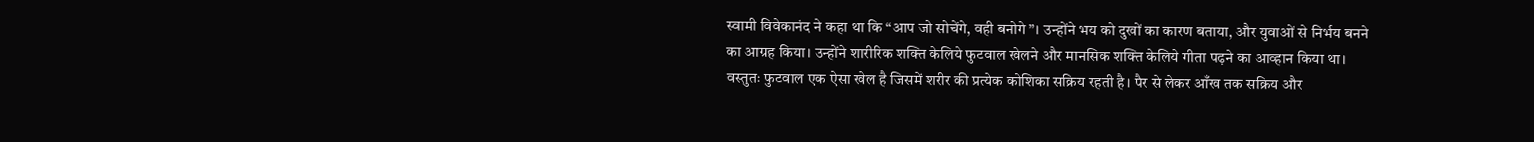स्वामी विवेकानंद ने कहा था कि “आप जो सोचेंगे, वही बनोगे”। उन्होंने भय को दुखों का कारण बताया, और युवाओं से निर्भय बनने का आग्रह किया। उन्होंने शारीरिक शक्ति केलिये फुटवाल खेलने और मानसिक शक्ति केलिये गीता पढ़ने का आव्हान किया था। वस्तुतः फुटवाल एक ऐसा खेल है जिसमें शरीर की प्रत्येक कोशिका सक्रिय रहती है। पैर से लेकर आँख तक सक्रिय और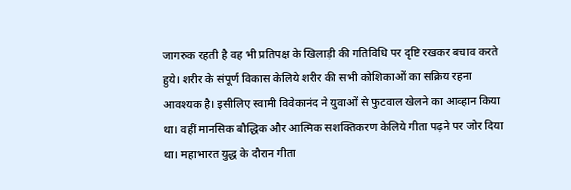जागरुक रहती है वह भी प्रतिपक्ष के खिलाड़ी की गतिविधि पर दृष्टि रखकर बचाव करते हुये। शरीर के संपूर्ण विकास केलिये शरीर की सभी कोशिकाओं का सक्रिय रहना आवश्यक है। इसीलिए स्वामी विवेकानंद ने युवाओं से फुटवाल खेलने का आव्हान किया था। वहीं मानसिक बौद्धिक और आत्मिक सशक्तिकरण केलिये गीता पढ़ने पर जोर दिया था। महाभारत युद्ध के दौरान गीता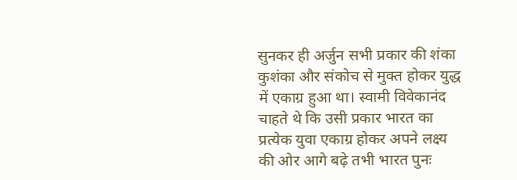सुनकर ही अर्जुन सभी प्रकार की शंका कुशंका और संकोच से मुक्त होकर युद्ध में एकाग्र हुआ था। स्वामी विवेकानंद चाहते थे कि उसी प्रकार भारत का प्रत्येक युवा एकाग्र होकर अपने लक्ष्य की ओर आगे बढ़े तभी भारत पुनः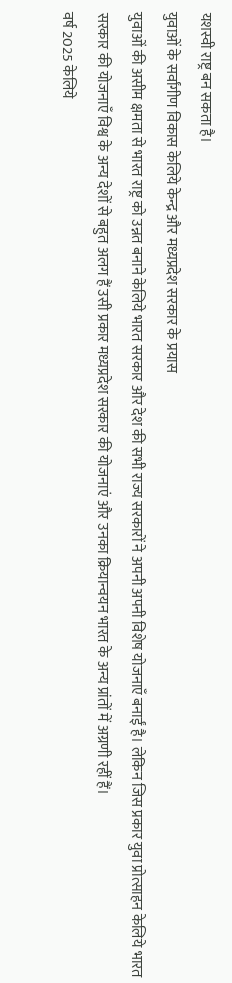यशस्वी राष्ट्र बन सकता है।
युवाओं के सर्वांगीण विकास केलिये केन्द्र और मध्यप्रदेश सरकार के प्रयास
युवाओं की असीम क्षमता से भारत राष्ट्र को उन्नत बनाने केलिये भारत सरकार और देश की सभी राज्य सरकारों ने अपनी अपनी विशेष योजनाएँ बनाईं है। लेकिन जिस प्रकार युवा प्रोत्साहन केलिये भारत सरकार की योजनाएँ विश्व के अन्य देशों से बहुत अलग हैं उसी प्रकार मध्यप्रदेश सरकार की योजनाएं और उनका क्रियान्वयन भारत के अन्य प्रांतों में अग्रणी रहीं हैं।
वर्ष 2025 केलिये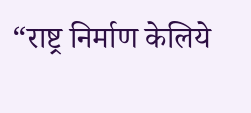“राष्ट्र निर्माण केलिये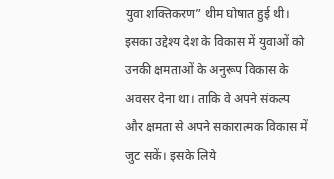युवा शक्तिकरण” थीम घोषात हुई थी। इसका उद्देश्य देश के विकास में युवाओं को उनकी क्षमताओं के अनुरूप विकास के अवसर देना था। ताकि वे अपने संकल्प और क्षमता से अपने सकारात्मक विकास में जुट सकें। इसके लिये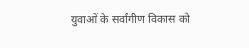युवाओं के सर्वांगीण विकास को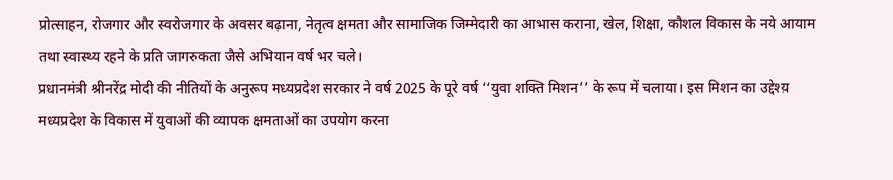प्रोत्साहन, रोजगार और स्वरोजगार के अवसर बढ़ाना, नेतृत्व क्षमता और सामाजिक जिम्मेदारी का आभास कराना, खेल, शिक्षा, कौशल विकास के नये आयाम तथा स्वास्थ्य रहने के प्रति जागरुकता जैसे अभियान वर्ष भर चले।
प्रधानमंत्री श्रीनरेंद्र मोदी की नीतियों के अनुरूप मध्यप्रदेश सरकार ने वर्ष 2025 के पूरे वर्ष ‘‘युवा शक्ति मिशन’’ के रूप में चलाया। इस मिशन का उद्देश्य़ मध्यप्रदेश के विकास में युवाओं की व्यापक क्षमताओं का उपयोग करना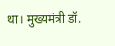था। मुख्यमंत्री डॉ.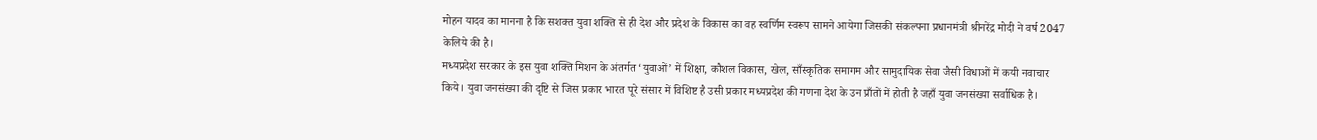मोहन यादव का मानना है कि सशक्त युवा शक्ति से ही देश और प्रदेश के विकास का वह स्वर्णिम स्वरूप सामने आयेगा जिसकी संकल्पना प्रधानमंत्री श्रीनरेंद्र मोदी ने वर्ष 2047 केलिये की है।
मध्यप्रदेश सरकार के इस युवा शक्ति मिशन के अंतर्गत ‘युवाओं’ में शिक्षा, कौशल विकास, खेल, साँस्कृतिक समागम और सामुदायिक सेवा जैसी विधाओं में कयी नवाचार किये। युवा जनसंख्या की दृष्टि से जिस प्रकार भारत पूरे संसार में विशिष्ट है उसी प्रकार मध्यप्रदेश की गणना देश के उन प्राँतों में होती है जहाँ युवा जनसंख्या सर्वाधिक है।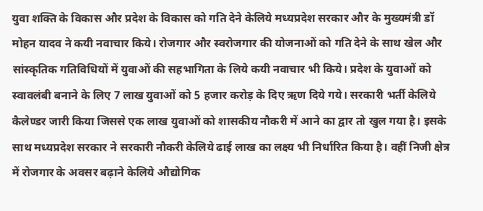युवा शक्ति के विकास और प्रदेश के विकास को गति देने केलिये मध्यप्रदेश सरकार और के मुख्यमंत्री डॉ मोहन यादव ने कयी नवाचार किये। रोजगार और स्वरोजगार की योजनाओं को गति देने के साथ खेल और सांस्कृतिक गतिविधियों में युवाओं की सहभागिता के लिये कयी नवाचार भी किये। प्रदेश के युवाओं को स्वावलंबी बनाने के लिए 7 लाख युवाओं को 5 हजार करोड़ के दिए ऋण दिये गये। सरकारी भर्ती केलिये कैलेण्डर जारी किया जिससे एक लाख युवाओं को शासकीय नौकरी में आने का द्वार तो खुल गया है। इसके साथ मध्यप्रदेश सरकार ने सरकारी नौकरी केलिये ढाई लाख का लक्ष्य भी निर्धारित किया है। वहीं निजी क्षेत्र में रोजगार के अवसर बढ़ाने केलिये औद्योगिक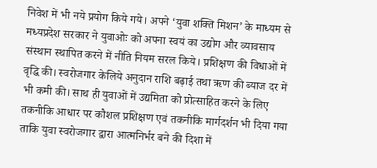निवेश में भी नये प्रयोग किये गये। अपने ‘युवा शक्ति मिशन’ के माध्यम से मध्यप्रदेश सरकार ने युवाओः को अपना स्वयं का उद्योग और व्यावसाय संस्थान स्थापित करने में नीति नियम सरल किये। प्रशिक्षण की विधाओं में वृद्धि की। स्वरोजगार केलिये अनुदान राशि बढ़ाई तथा ऋण की ब्याज दर में भी कमी की। साथ ही युवाओं में उद्यमिता को प्रोत्साहित करने के लिए तकनीकि आधार पर कौशल प्रशिक्षण एवं तकनीकि मार्गदर्शन भी दिया गया ताकि युवा स्वरोजगार द्वारा आत्मनिर्भर बने की दिशा में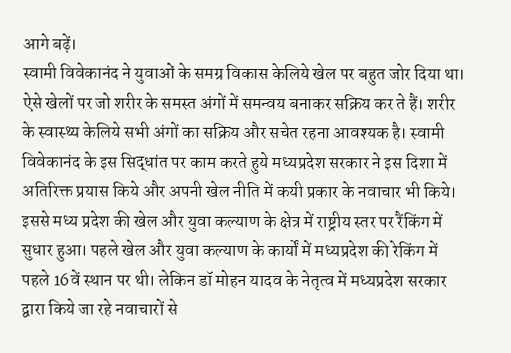आगे बढ़ें।
स्वामी विवेकानंद ने युवाओं के समग्र विकास केलिये खेल पर बहुत जोर दिया था। ऐसे खेलों पर जो शरीर के समस्त अंगों में समन्वय बनाकर सक्रिय कर ते हैं। शरीर के स्वास्थ्य केलिये सभी अंगों का सक्रिय और सचेत रहना आवश्यक है। स्वामी विवेकानंद के इस सिद्धांत पर काम करते हुये मध्यप्रदेश सरकार ने इस दिशा में अतिरिक्त प्रयास किये और अपनी खेल नीति में कयी प्रकार के नवाचार भी किये। इससे मध्य प्रदेश की खेल और युवा कल्याण के क्षेत्र में राष्ट्रीय स्तर पर रैंकिंग में सुधार हुआ। पहले खेल और युवा कल्याण के कार्यों में मध्यप्रदेश की रेकिंग में पहले 16वें स्थान पर थी। लेकिन डॉ मोहन यादव के नेतृत्व में मध्यप्रदेश सरकार द्वारा किये जा रहे नवाचारों से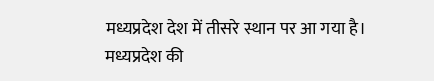मध्यप्रदेश देश में तीसरे स्थान पर आ गया है। मध्यप्रदेश की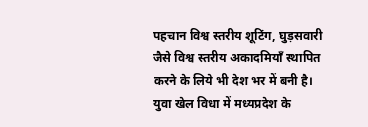पहचान विश्व स्तरीय शूटिंग, घुड़सवारी जैसे विश्व स्तरीय अकादमियाँ स्थापित करने के लिये भी देश भर में बनी है। युवा खेल विधा में मध्यप्रदेश के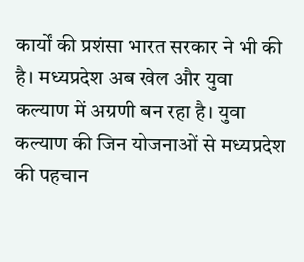कार्यों की प्रशंसा भारत सरकार ने भी की है। मध्यप्रदेश अब खेल और युवा कल्याण में अग्रणी बन रहा है। युवा कल्याण की जिन योजनाओं से मध्यप्रदेश की पहचान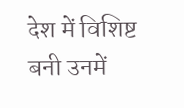देश में विशिष्ट बनी उनमें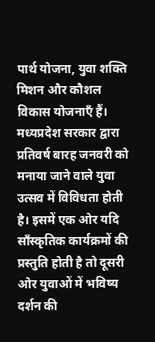पार्थ योजना, युवा शक्ति मिशन और कौशल विकास योजनाएँ हैं।
मध्यप्रदेश सरकार द्वारा प्रतिवर्ष बारह जनवरी को मनाया जाने वाले युवा उत्सव में विविधता होती है। इसमें एक ओर यदि साँस्कृतिक कार्यक्रमों की प्रस्तुति होती है तो दूसरी ओर युवाओं में भविष्य दर्शन की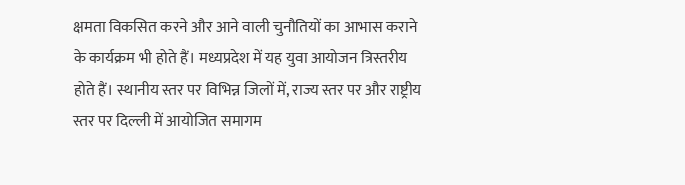क्षमता विकसित करने और आने वाली चुनौतियों का आभास कराने के कार्यक्रम भी होते हैं। मध्यप्रदेश में यह युवा आयोजन त्रिस्तरीय होते हैं। स्थानीय स्तर पर विभिन्न जिलों में, राज्य स्तर पर और राष्ट्रीय स्तर पर दिल्ली में आयोजित समागम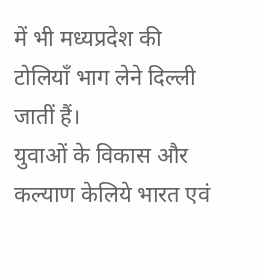में भी मध्यप्रदेश की टोलियाँ भाग लेने दिल्ली जातीं हैं।
युवाओं के विकास और कल्याण केलिये भारत एवं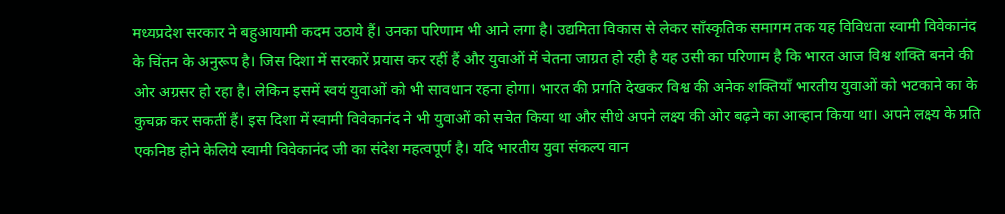मध्यप्रदेश सरकार ने बहुआयामी कदम उठाये हैं। उनका परिणाम भी आने लगा है। उद्यमिता विकास से लेकर साँस्कृतिक समागम तक यह विविधता स्वामी विवेकानंद के चिंतन के अनुरूप है। जिस दिशा में सरकारें प्रयास कर रहीं हैं और युवाओं में चेतना जाग्रत हो रही है यह उसी का परिणाम है कि भारत आज विश्व शक्ति बनने की ओर अग्रसर हो रहा है। लेकिन इसमें स्वयं युवाओं को भी सावधान रहना होगा। भारत की प्रगति देखकर विश्व की अनेक शक्तियाँ भारतीय युवाओं को भटकाने का के कुचक्र कर सकतीं हैं। इस दिशा में स्वामी विवेकानंद ने भी युवाओं को सचेत किया था और सीधे अपने लक्ष्य की ओर बढ़ने का आव्हान किया था। अपने लक्ष्य के प्रति एकनिष्ठ होने केलिये स्वामी विवेकानंद जी का संदेश महत्वपूर्ण है। यदि भारतीय युवा संकल्प वान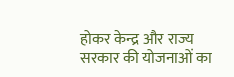होकर केन्द्र और राज्य सरकार की योजनाओं का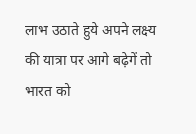लाभ उठाते हुये अपने लक्ष्य की यात्रा पर आगे बढ़ेगें तो भारत को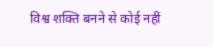विश्व शक्ति बनने से कोई नहीं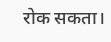रोक सकता।